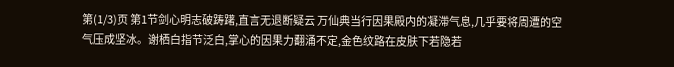第(1/3)页 第1节剑心明志破踌躇,直言无退断疑云 万仙典当行因果殿内的凝滞气息,几乎要将周遭的空气压成坚冰。谢栖白指节泛白,掌心的因果力翻涌不定,金色纹路在皮肤下若隐若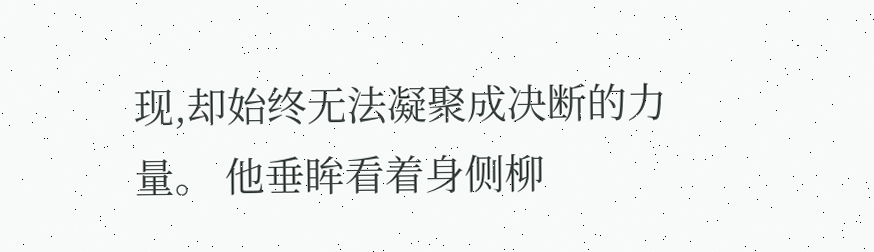现,却始终无法凝聚成决断的力量。 他垂眸看着身侧柳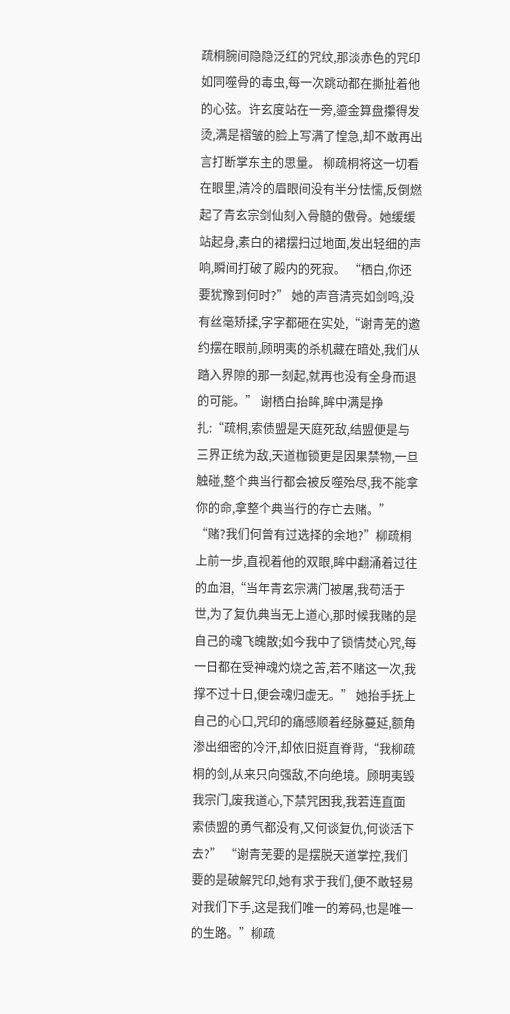疏桐腕间隐隐泛红的咒纹,那淡赤色的咒印如同噬骨的毒虫,每一次跳动都在撕扯着他的心弦。许玄度站在一旁,鎏金算盘攥得发烫,满是褶皱的脸上写满了惶急,却不敢再出言打断掌东主的思量。 柳疏桐将这一切看在眼里,清冷的眉眼间没有半分怯懦,反倒燃起了青玄宗剑仙刻入骨髓的傲骨。她缓缓站起身,素白的裙摆扫过地面,发出轻细的声响,瞬间打破了殿内的死寂。 “栖白,你还要犹豫到何时?” 她的声音清亮如剑鸣,没有丝毫矫揉,字字都砸在实处,“谢青芜的邀约摆在眼前,顾明夷的杀机藏在暗处,我们从踏入界隙的那一刻起,就再也没有全身而退的可能。” 谢栖白抬眸,眸中满是挣扎:“疏桐,索债盟是天庭死敌,结盟便是与三界正统为敌,天道枷锁更是因果禁物,一旦触碰,整个典当行都会被反噬殆尽,我不能拿你的命,拿整个典当行的存亡去赌。” “赌?我们何曾有过选择的余地?”柳疏桐上前一步,直视着他的双眼,眸中翻涌着过往的血泪,“当年青玄宗满门被屠,我苟活于世,为了复仇典当无上道心,那时候我赌的是自己的魂飞魄散;如今我中了锁情焚心咒,每一日都在受神魂灼烧之苦,若不赌这一次,我撑不过十日,便会魂归虚无。” 她抬手抚上自己的心口,咒印的痛感顺着经脉蔓延,额角渗出细密的冷汗,却依旧挺直脊背,“我柳疏桐的剑,从来只向强敌,不向绝境。顾明夷毁我宗门,废我道心,下禁咒困我,我若连直面索债盟的勇气都没有,又何谈复仇,何谈活下去?” “谢青芜要的是摆脱天道掌控,我们要的是破解咒印,她有求于我们,便不敢轻易对我们下手,这是我们唯一的筹码,也是唯一的生路。”柳疏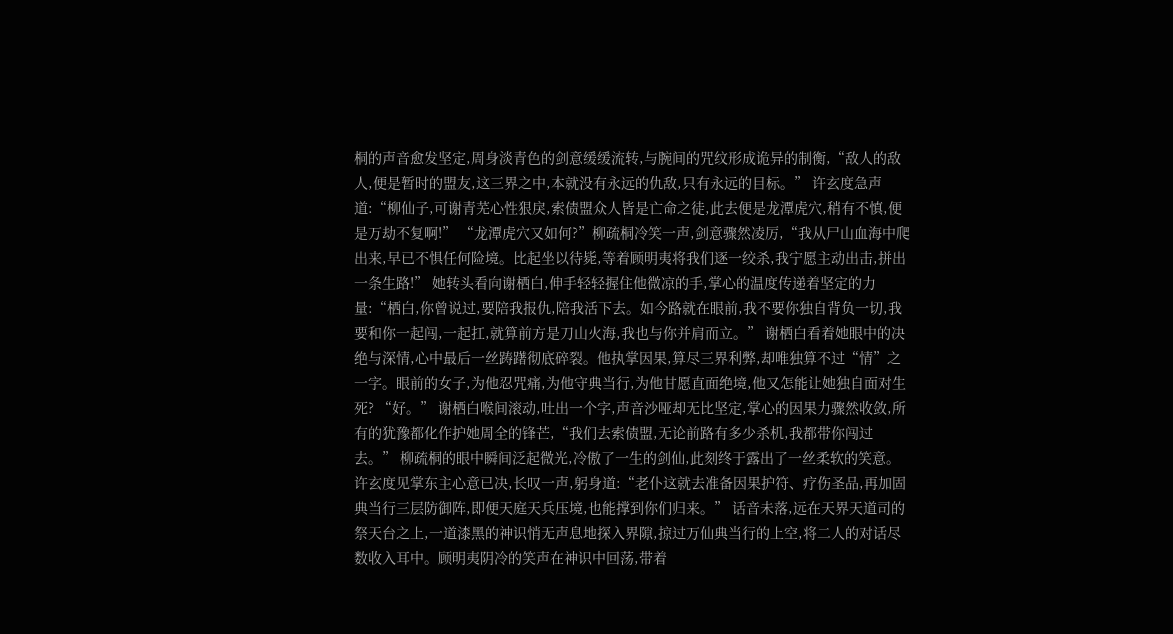桐的声音愈发坚定,周身淡青色的剑意缓缓流转,与腕间的咒纹形成诡异的制衡,“敌人的敌人,便是暂时的盟友,这三界之中,本就没有永远的仇敌,只有永远的目标。” 许玄度急声道:“柳仙子,可谢青芜心性狠戾,索债盟众人皆是亡命之徒,此去便是龙潭虎穴,稍有不慎,便是万劫不复啊!” “龙潭虎穴又如何?”柳疏桐冷笑一声,剑意骤然凌厉,“我从尸山血海中爬出来,早已不惧任何险境。比起坐以待毙,等着顾明夷将我们逐一绞杀,我宁愿主动出击,拼出一条生路!” 她转头看向谢栖白,伸手轻轻握住他微凉的手,掌心的温度传递着坚定的力量:“栖白,你曾说过,要陪我报仇,陪我活下去。如今路就在眼前,我不要你独自背负一切,我要和你一起闯,一起扛,就算前方是刀山火海,我也与你并肩而立。” 谢栖白看着她眼中的决绝与深情,心中最后一丝踌躇彻底碎裂。他执掌因果,算尽三界利弊,却唯独算不过“情”之一字。眼前的女子,为他忍咒痛,为他守典当行,为他甘愿直面绝境,他又怎能让她独自面对生死? “好。” 谢栖白喉间滚动,吐出一个字,声音沙哑却无比坚定,掌心的因果力骤然收敛,所有的犹豫都化作护她周全的锋芒,“我们去索债盟,无论前路有多少杀机,我都带你闯过去。” 柳疏桐的眼中瞬间泛起微光,冷傲了一生的剑仙,此刻终于露出了一丝柔软的笑意。 许玄度见掌东主心意已决,长叹一声,躬身道:“老仆这就去准备因果护符、疗伤圣品,再加固典当行三层防御阵,即便天庭天兵压境,也能撑到你们归来。” 话音未落,远在天界天道司的祭天台之上,一道漆黑的神识悄无声息地探入界隙,掠过万仙典当行的上空,将二人的对话尽数收入耳中。顾明夷阴冷的笑声在神识中回荡,带着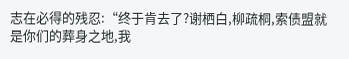志在必得的残忍:“终于肯去了?谢栖白,柳疏桐,索债盟就是你们的葬身之地,我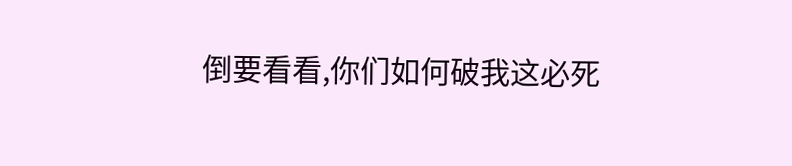倒要看看,你们如何破我这必死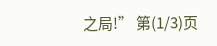之局!” 第(1/3)页